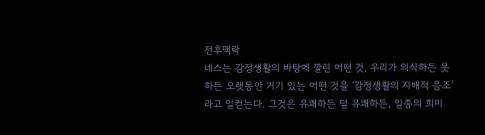전후맥락
네스는 감정생활의 바탕에 깔린 어떤 것, 우리가 의식하든 못하든 오랫동안 거기 있는 어떤 것을 ‘감정생활의 지배적 음조’라고 일컫는다. 그것은 유쾌하든 덜 유쾌하든, 일종의 희미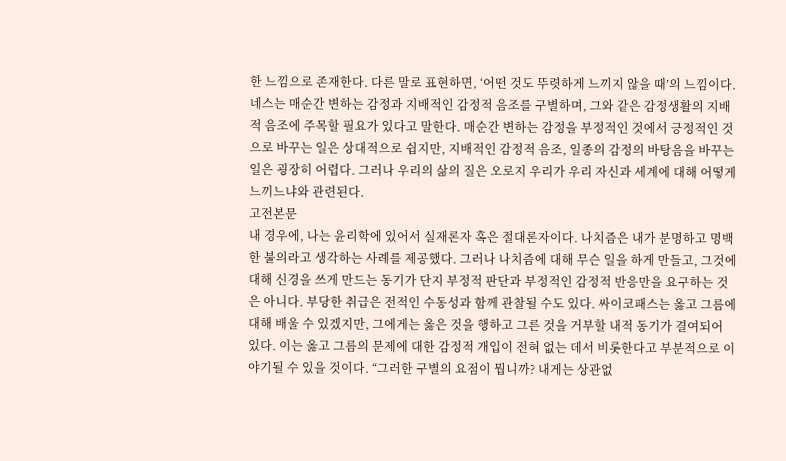한 느낌으로 존재한다. 다른 말로 표현하면, ‘어떤 것도 뚜렷하게 느끼지 않을 때’의 느낌이다. 네스는 매순간 변하는 감정과 지배적인 감정적 음조를 구별하며, 그와 같은 감정생활의 지배적 음조에 주목할 필요가 있다고 말한다. 매순간 변하는 감정을 부정적인 것에서 긍정적인 것으로 바꾸는 일은 상대적으로 쉽지만, 지배적인 감정적 음조, 일종의 감정의 바탕음을 바꾸는 일은 굉장히 어렵다. 그러나 우리의 삶의 질은 오로지 우리가 우리 자신과 세계에 대해 어떻게 느끼느냐와 관련된다.
고전본문
내 경우에, 나는 윤리학에 있어서 실재론자 혹은 절대론자이다. 나치즘은 내가 분명하고 명백한 불의라고 생각하는 사례를 제공했다. 그러나 나치즘에 대해 무슨 일을 하게 만들고, 그것에 대해 신경을 쓰게 만드는 동기가 단지 부정적 판단과 부정적인 감정적 반응만을 요구하는 것은 아니다. 부당한 취급은 전적인 수동성과 함께 관찰될 수도 있다. 싸이코패스는 옳고 그름에 대해 배울 수 있겠지만, 그에게는 옳은 것을 행하고 그른 것을 거부할 내적 동기가 결여되어 있다. 이는 옳고 그름의 문제에 대한 감정적 개입이 전혀 없는 데서 비롯한다고 부분적으로 이야기될 수 있을 것이다. “그러한 구별의 요점이 뭡니까? 내게는 상관없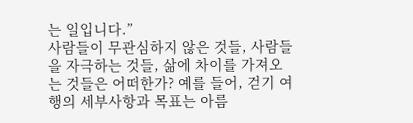는 일입니다.”
사람들이 무관심하지 않은 것들, 사람들을 자극하는 것들, 삶에 차이를 가져오는 것들은 어떠한가? 예를 들어, 걷기 여행의 세부사항과 목표는 아름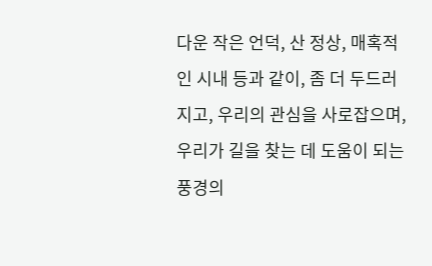다운 작은 언덕, 산 정상, 매혹적인 시내 등과 같이, 좀 더 두드러지고, 우리의 관심을 사로잡으며, 우리가 길을 찾는 데 도움이 되는 풍경의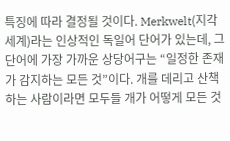특징에 따라 결정될 것이다. Merkwelt(지각세계)라는 인상적인 독일어 단어가 있는데, 그 단어에 가장 가까운 상당어구는 “일정한 존재가 감지하는 모든 것”이다. 개를 데리고 산책하는 사람이라면 모두들 개가 어떻게 모든 것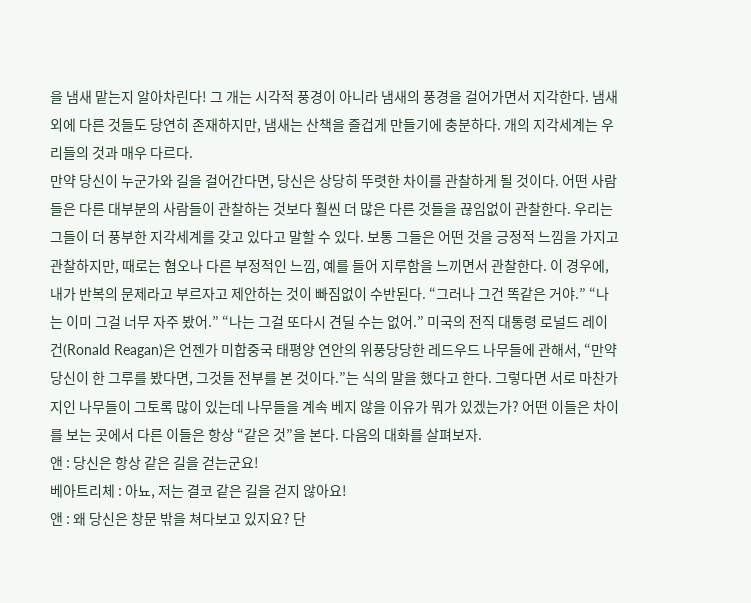을 냄새 맡는지 알아차린다! 그 개는 시각적 풍경이 아니라 냄새의 풍경을 걸어가면서 지각한다. 냄새 외에 다른 것들도 당연히 존재하지만, 냄새는 산책을 즐겁게 만들기에 충분하다. 개의 지각세계는 우리들의 것과 매우 다르다.
만약 당신이 누군가와 길을 걸어간다면, 당신은 상당히 뚜렷한 차이를 관찰하게 될 것이다. 어떤 사람들은 다른 대부분의 사람들이 관찰하는 것보다 훨씬 더 많은 다른 것들을 끊임없이 관찰한다. 우리는 그들이 더 풍부한 지각세계를 갖고 있다고 말할 수 있다. 보통 그들은 어떤 것을 긍정적 느낌을 가지고 관찰하지만, 때로는 혐오나 다른 부정적인 느낌, 예를 들어 지루함을 느끼면서 관찰한다. 이 경우에, 내가 반복의 문제라고 부르자고 제안하는 것이 빠짐없이 수반된다. “그러나 그건 똑같은 거야.” “나는 이미 그걸 너무 자주 봤어.” “나는 그걸 또다시 견딜 수는 없어.” 미국의 전직 대통령 로널드 레이건(Ronald Reagan)은 언젠가 미합중국 태평양 연안의 위풍당당한 레드우드 나무들에 관해서, “만약 당신이 한 그루를 봤다면, 그것들 전부를 본 것이다.”는 식의 말을 했다고 한다. 그렇다면 서로 마찬가지인 나무들이 그토록 많이 있는데 나무들을 계속 베지 않을 이유가 뭐가 있겠는가? 어떤 이들은 차이를 보는 곳에서 다른 이들은 항상 “같은 것”을 본다. 다음의 대화를 살펴보자.
앤 : 당신은 항상 같은 길을 걷는군요!
베아트리체 : 아뇨, 저는 결코 같은 길을 걷지 않아요!
앤 : 왜 당신은 창문 밖을 쳐다보고 있지요? 단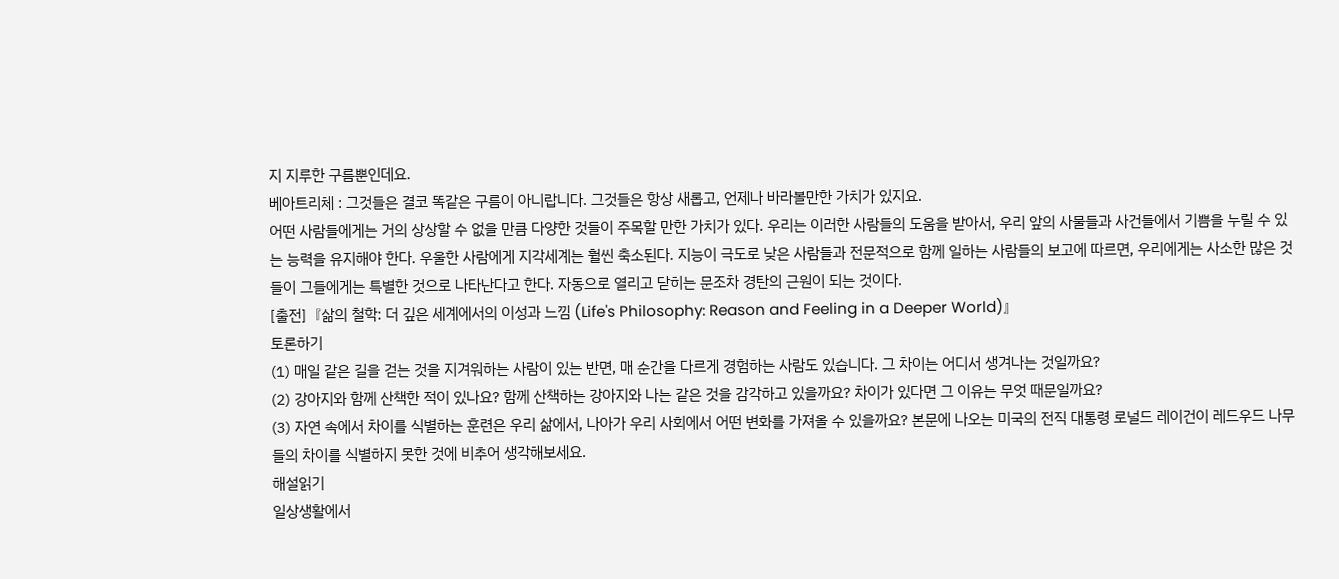지 지루한 구름뿐인데요.
베아트리체 : 그것들은 결코 똑같은 구름이 아니랍니다. 그것들은 항상 새롭고, 언제나 바라볼만한 가치가 있지요.
어떤 사람들에게는 거의 상상할 수 없을 만큼 다양한 것들이 주목할 만한 가치가 있다. 우리는 이러한 사람들의 도움을 받아서, 우리 앞의 사물들과 사건들에서 기쁨을 누릴 수 있는 능력을 유지해야 한다. 우울한 사람에게 지각세계는 훨씬 축소된다. 지능이 극도로 낮은 사람들과 전문적으로 함께 일하는 사람들의 보고에 따르면, 우리에게는 사소한 많은 것들이 그들에게는 특별한 것으로 나타난다고 한다. 자동으로 열리고 닫히는 문조차 경탄의 근원이 되는 것이다.
[출전]『삶의 철학: 더 깊은 세계에서의 이성과 느낌 (Life's Philosophy: Reason and Feeling in a Deeper World)』
토론하기
(1) 매일 같은 길을 걷는 것을 지겨워하는 사람이 있는 반면, 매 순간을 다르게 경험하는 사람도 있습니다. 그 차이는 어디서 생겨나는 것일까요?
(2) 강아지와 함께 산책한 적이 있나요? 함께 산책하는 강아지와 나는 같은 것을 감각하고 있을까요? 차이가 있다면 그 이유는 무엇 때문일까요?
(3) 자연 속에서 차이를 식별하는 훈련은 우리 삶에서, 나아가 우리 사회에서 어떤 변화를 가져올 수 있을까요? 본문에 나오는 미국의 전직 대통령 로널드 레이건이 레드우드 나무들의 차이를 식별하지 못한 것에 비추어 생각해보세요.
해설읽기
일상생활에서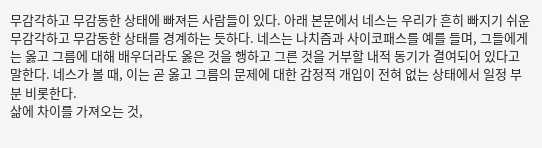무감각하고 무감동한 상태에 빠져든 사람들이 있다. 아래 본문에서 네스는 우리가 흔히 빠지기 쉬운 무감각하고 무감동한 상태를 경계하는 듯하다. 네스는 나치즘과 사이코패스를 예를 들며, 그들에게는 옳고 그름에 대해 배우더라도 옳은 것을 행하고 그른 것을 거부할 내적 동기가 결여되어 있다고 말한다. 네스가 볼 때, 이는 곧 옳고 그름의 문제에 대한 감정적 개입이 전혀 없는 상태에서 일정 부분 비롯한다.
삶에 차이를 가져오는 것,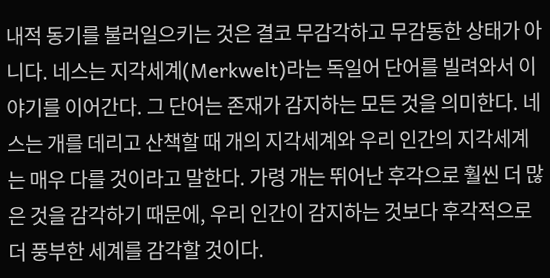내적 동기를 불러일으키는 것은 결코 무감각하고 무감동한 상태가 아니다. 네스는 지각세계(Merkwelt)라는 독일어 단어를 빌려와서 이야기를 이어간다. 그 단어는 존재가 감지하는 모든 것을 의미한다. 네스는 개를 데리고 산책할 때 개의 지각세계와 우리 인간의 지각세계는 매우 다를 것이라고 말한다. 가령 개는 뛰어난 후각으로 훨씬 더 많은 것을 감각하기 때문에, 우리 인간이 감지하는 것보다 후각적으로 더 풍부한 세계를 감각할 것이다.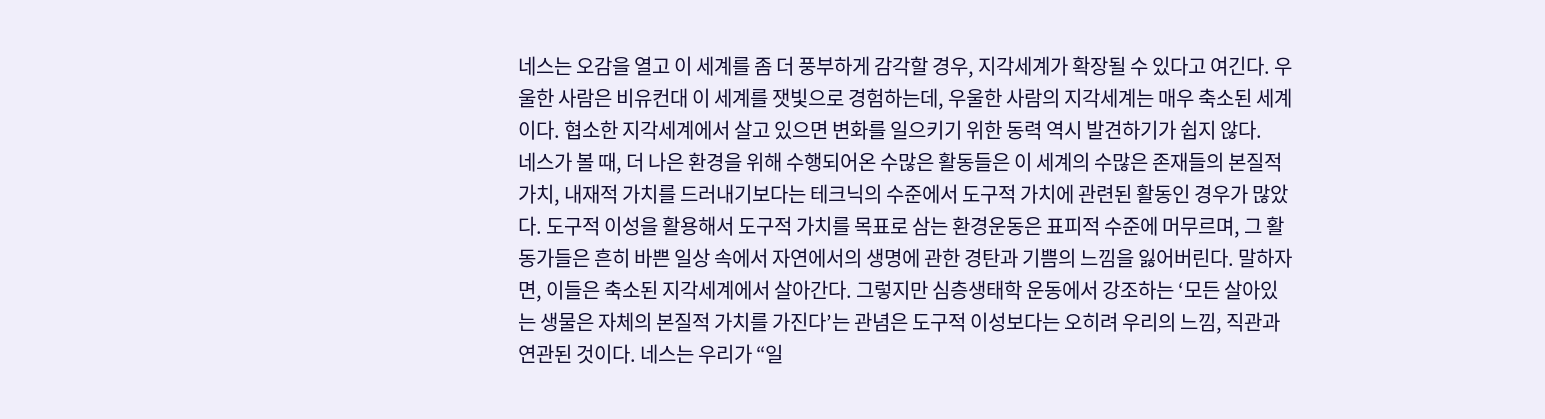네스는 오감을 열고 이 세계를 좀 더 풍부하게 감각할 경우, 지각세계가 확장될 수 있다고 여긴다. 우울한 사람은 비유컨대 이 세계를 잿빛으로 경험하는데, 우울한 사람의 지각세계는 매우 축소된 세계이다. 협소한 지각세계에서 살고 있으면 변화를 일으키기 위한 동력 역시 발견하기가 쉽지 않다.
네스가 볼 때, 더 나은 환경을 위해 수행되어온 수많은 활동들은 이 세계의 수많은 존재들의 본질적 가치, 내재적 가치를 드러내기보다는 테크닉의 수준에서 도구적 가치에 관련된 활동인 경우가 많았다. 도구적 이성을 활용해서 도구적 가치를 목표로 삼는 환경운동은 표피적 수준에 머무르며, 그 활동가들은 흔히 바쁜 일상 속에서 자연에서의 생명에 관한 경탄과 기쁨의 느낌을 잃어버린다. 말하자면, 이들은 축소된 지각세계에서 살아간다. 그렇지만 심층생태학 운동에서 강조하는 ‘모든 살아있는 생물은 자체의 본질적 가치를 가진다’는 관념은 도구적 이성보다는 오히려 우리의 느낌, 직관과 연관된 것이다. 네스는 우리가 “일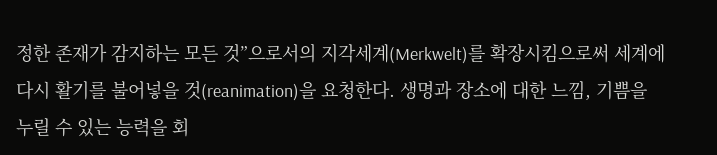정한 존재가 감지하는 모든 것”으로서의 지각세계(Merkwelt)를 확장시킴으로써 세계에 다시 활기를 불어넣을 것(reanimation)을 요청한다. 생명과 장소에 대한 느낌, 기쁨을 누릴 수 있는 능력을 회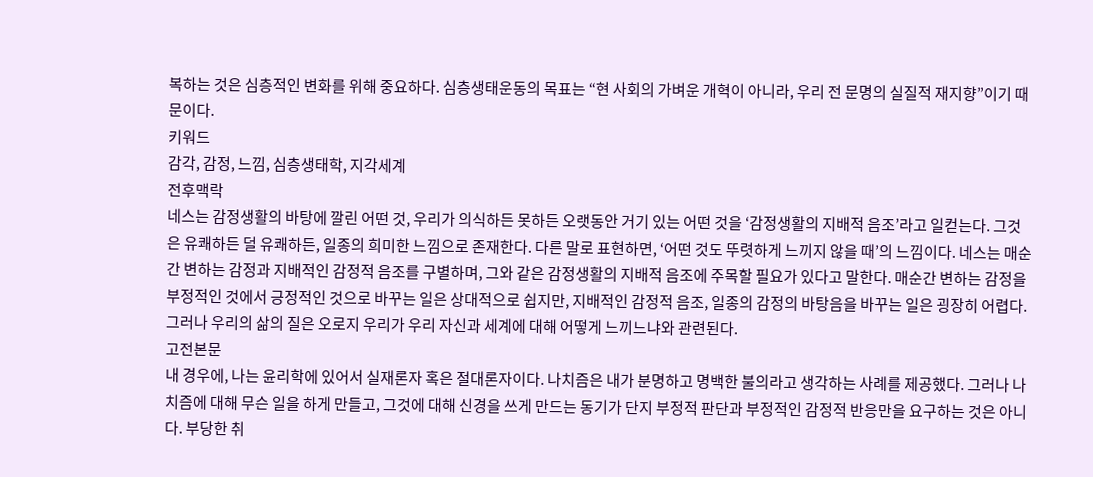복하는 것은 심층적인 변화를 위해 중요하다. 심층생태운동의 목표는 “현 사회의 가벼운 개혁이 아니라, 우리 전 문명의 실질적 재지향”이기 때문이다.
키워드
감각, 감정, 느낌, 심층생태학, 지각세계
전후맥락
네스는 감정생활의 바탕에 깔린 어떤 것, 우리가 의식하든 못하든 오랫동안 거기 있는 어떤 것을 ‘감정생활의 지배적 음조’라고 일컫는다. 그것은 유쾌하든 덜 유쾌하든, 일종의 희미한 느낌으로 존재한다. 다른 말로 표현하면, ‘어떤 것도 뚜렷하게 느끼지 않을 때’의 느낌이다. 네스는 매순간 변하는 감정과 지배적인 감정적 음조를 구별하며, 그와 같은 감정생활의 지배적 음조에 주목할 필요가 있다고 말한다. 매순간 변하는 감정을 부정적인 것에서 긍정적인 것으로 바꾸는 일은 상대적으로 쉽지만, 지배적인 감정적 음조, 일종의 감정의 바탕음을 바꾸는 일은 굉장히 어렵다. 그러나 우리의 삶의 질은 오로지 우리가 우리 자신과 세계에 대해 어떻게 느끼느냐와 관련된다.
고전본문
내 경우에, 나는 윤리학에 있어서 실재론자 혹은 절대론자이다. 나치즘은 내가 분명하고 명백한 불의라고 생각하는 사례를 제공했다. 그러나 나치즘에 대해 무슨 일을 하게 만들고, 그것에 대해 신경을 쓰게 만드는 동기가 단지 부정적 판단과 부정적인 감정적 반응만을 요구하는 것은 아니다. 부당한 취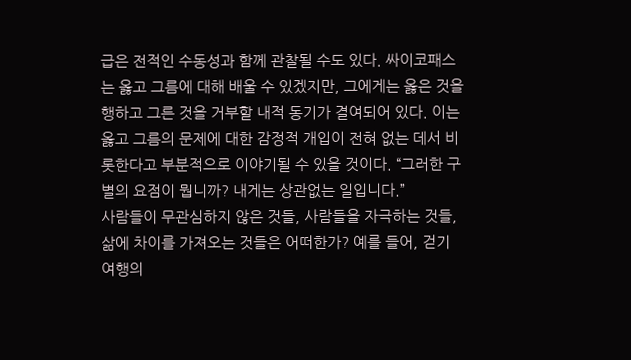급은 전적인 수동성과 함께 관찰될 수도 있다. 싸이코패스는 옳고 그름에 대해 배울 수 있겠지만, 그에게는 옳은 것을 행하고 그른 것을 거부할 내적 동기가 결여되어 있다. 이는 옳고 그름의 문제에 대한 감정적 개입이 전혀 없는 데서 비롯한다고 부분적으로 이야기될 수 있을 것이다. “그러한 구별의 요점이 뭡니까? 내게는 상관없는 일입니다.”
사람들이 무관심하지 않은 것들, 사람들을 자극하는 것들, 삶에 차이를 가져오는 것들은 어떠한가? 예를 들어, 걷기 여행의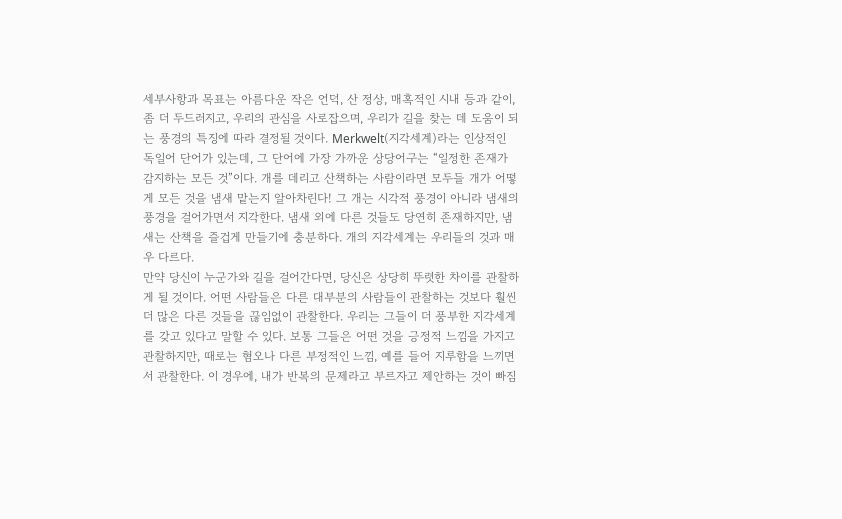세부사항과 목표는 아름다운 작은 언덕, 산 정상, 매혹적인 시내 등과 같이, 좀 더 두드러지고, 우리의 관심을 사로잡으며, 우리가 길을 찾는 데 도움이 되는 풍경의 특징에 따라 결정될 것이다. Merkwelt(지각세계)라는 인상적인 독일어 단어가 있는데, 그 단어에 가장 가까운 상당어구는 “일정한 존재가 감지하는 모든 것”이다. 개를 데리고 산책하는 사람이라면 모두들 개가 어떻게 모든 것을 냄새 맡는지 알아차린다! 그 개는 시각적 풍경이 아니라 냄새의 풍경을 걸어가면서 지각한다. 냄새 외에 다른 것들도 당연히 존재하지만, 냄새는 산책을 즐겁게 만들기에 충분하다. 개의 지각세계는 우리들의 것과 매우 다르다.
만약 당신이 누군가와 길을 걸어간다면, 당신은 상당히 뚜렷한 차이를 관찰하게 될 것이다. 어떤 사람들은 다른 대부분의 사람들이 관찰하는 것보다 훨씬 더 많은 다른 것들을 끊임없이 관찰한다. 우리는 그들이 더 풍부한 지각세계를 갖고 있다고 말할 수 있다. 보통 그들은 어떤 것을 긍정적 느낌을 가지고 관찰하지만, 때로는 혐오나 다른 부정적인 느낌, 예를 들어 지루함을 느끼면서 관찰한다. 이 경우에, 내가 반복의 문제라고 부르자고 제안하는 것이 빠짐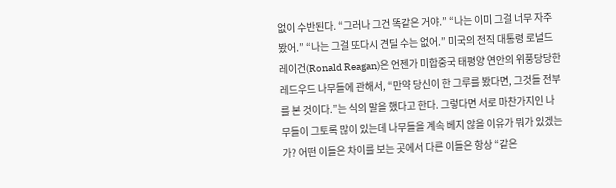없이 수반된다. “그러나 그건 똑같은 거야.” “나는 이미 그걸 너무 자주 봤어.” “나는 그걸 또다시 견딜 수는 없어.” 미국의 전직 대통령 로널드 레이건(Ronald Reagan)은 언젠가 미합중국 태평양 연안의 위풍당당한 레드우드 나무들에 관해서, “만약 당신이 한 그루를 봤다면, 그것들 전부를 본 것이다.”는 식의 말을 했다고 한다. 그렇다면 서로 마찬가지인 나무들이 그토록 많이 있는데 나무들을 계속 베지 않을 이유가 뭐가 있겠는가? 어떤 이들은 차이를 보는 곳에서 다른 이들은 항상 “같은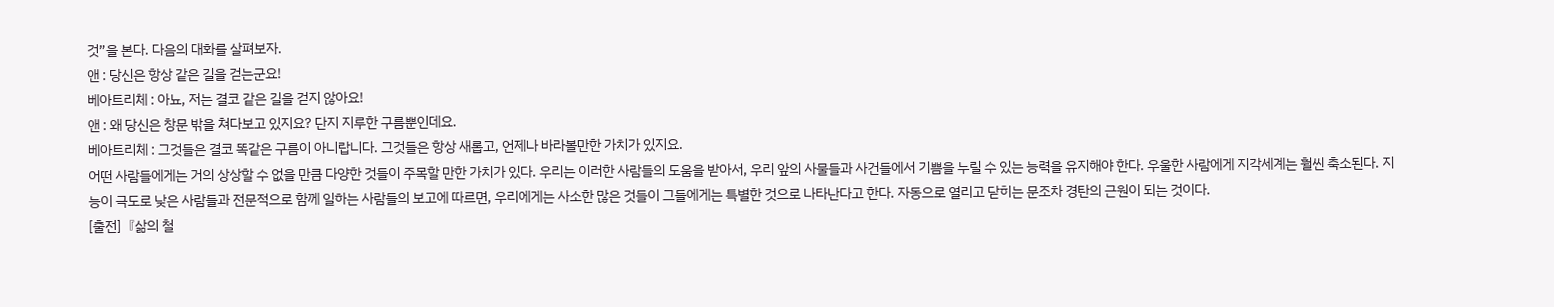것”을 본다. 다음의 대화를 살펴보자.
앤 : 당신은 항상 같은 길을 걷는군요!
베아트리체 : 아뇨, 저는 결코 같은 길을 걷지 않아요!
앤 : 왜 당신은 창문 밖을 쳐다보고 있지요? 단지 지루한 구름뿐인데요.
베아트리체 : 그것들은 결코 똑같은 구름이 아니랍니다. 그것들은 항상 새롭고, 언제나 바라볼만한 가치가 있지요.
어떤 사람들에게는 거의 상상할 수 없을 만큼 다양한 것들이 주목할 만한 가치가 있다. 우리는 이러한 사람들의 도움을 받아서, 우리 앞의 사물들과 사건들에서 기쁨을 누릴 수 있는 능력을 유지해야 한다. 우울한 사람에게 지각세계는 훨씬 축소된다. 지능이 극도로 낮은 사람들과 전문적으로 함께 일하는 사람들의 보고에 따르면, 우리에게는 사소한 많은 것들이 그들에게는 특별한 것으로 나타난다고 한다. 자동으로 열리고 닫히는 문조차 경탄의 근원이 되는 것이다.
[출전]『삶의 철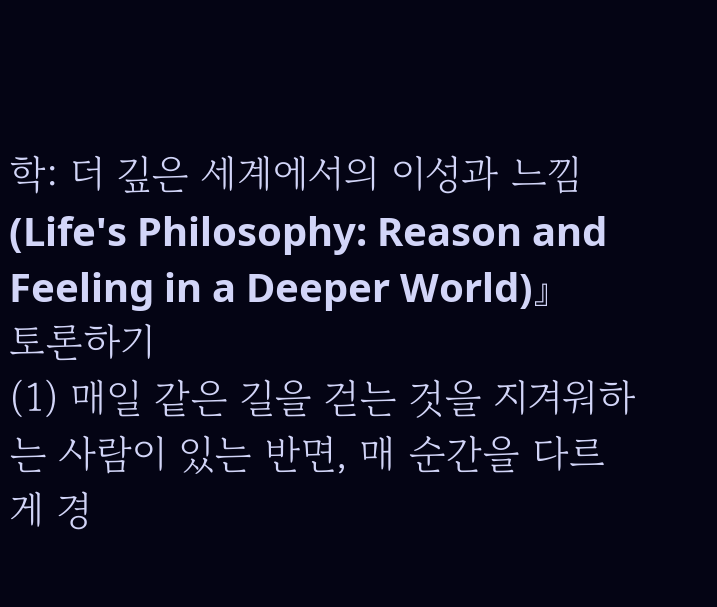학: 더 깊은 세계에서의 이성과 느낌 (Life's Philosophy: Reason and Feeling in a Deeper World)』
토론하기
(1) 매일 같은 길을 걷는 것을 지겨워하는 사람이 있는 반면, 매 순간을 다르게 경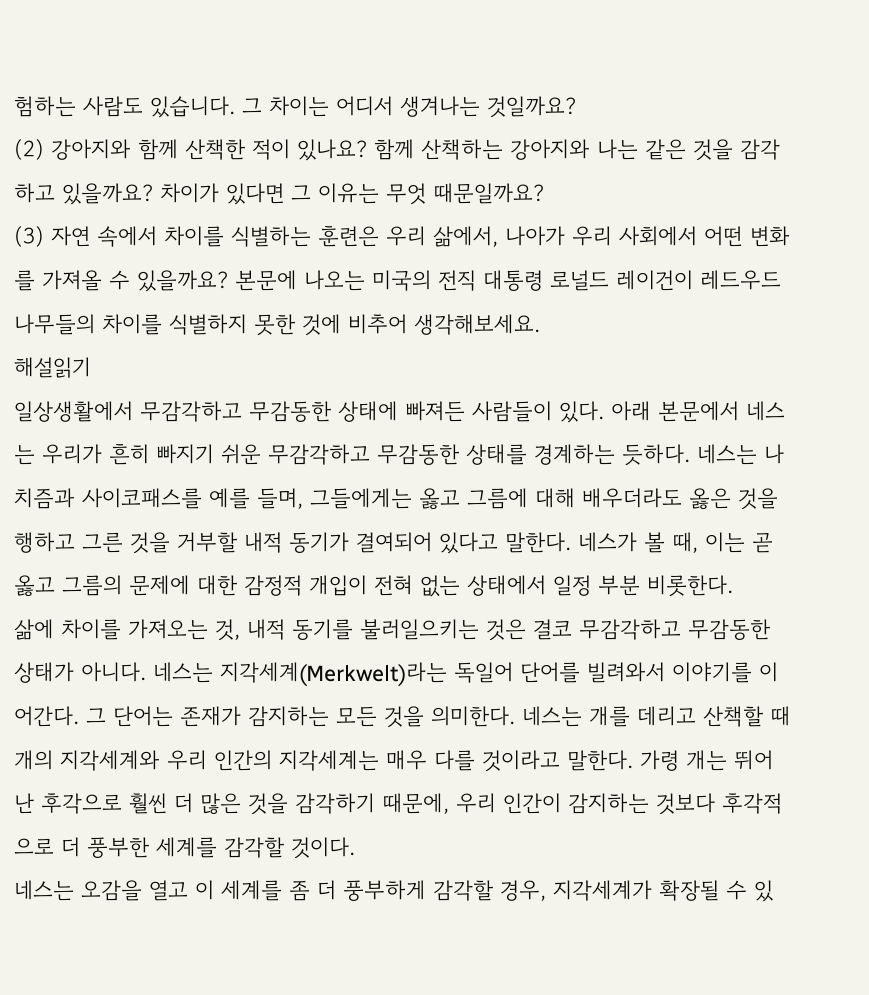험하는 사람도 있습니다. 그 차이는 어디서 생겨나는 것일까요?
(2) 강아지와 함께 산책한 적이 있나요? 함께 산책하는 강아지와 나는 같은 것을 감각하고 있을까요? 차이가 있다면 그 이유는 무엇 때문일까요?
(3) 자연 속에서 차이를 식별하는 훈련은 우리 삶에서, 나아가 우리 사회에서 어떤 변화를 가져올 수 있을까요? 본문에 나오는 미국의 전직 대통령 로널드 레이건이 레드우드 나무들의 차이를 식별하지 못한 것에 비추어 생각해보세요.
해설읽기
일상생활에서 무감각하고 무감동한 상태에 빠져든 사람들이 있다. 아래 본문에서 네스는 우리가 흔히 빠지기 쉬운 무감각하고 무감동한 상태를 경계하는 듯하다. 네스는 나치즘과 사이코패스를 예를 들며, 그들에게는 옳고 그름에 대해 배우더라도 옳은 것을 행하고 그른 것을 거부할 내적 동기가 결여되어 있다고 말한다. 네스가 볼 때, 이는 곧 옳고 그름의 문제에 대한 감정적 개입이 전혀 없는 상태에서 일정 부분 비롯한다.
삶에 차이를 가져오는 것, 내적 동기를 불러일으키는 것은 결코 무감각하고 무감동한 상태가 아니다. 네스는 지각세계(Merkwelt)라는 독일어 단어를 빌려와서 이야기를 이어간다. 그 단어는 존재가 감지하는 모든 것을 의미한다. 네스는 개를 데리고 산책할 때 개의 지각세계와 우리 인간의 지각세계는 매우 다를 것이라고 말한다. 가령 개는 뛰어난 후각으로 훨씬 더 많은 것을 감각하기 때문에, 우리 인간이 감지하는 것보다 후각적으로 더 풍부한 세계를 감각할 것이다.
네스는 오감을 열고 이 세계를 좀 더 풍부하게 감각할 경우, 지각세계가 확장될 수 있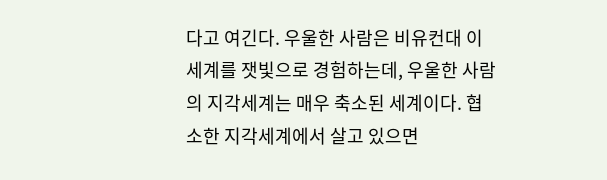다고 여긴다. 우울한 사람은 비유컨대 이 세계를 잿빛으로 경험하는데, 우울한 사람의 지각세계는 매우 축소된 세계이다. 협소한 지각세계에서 살고 있으면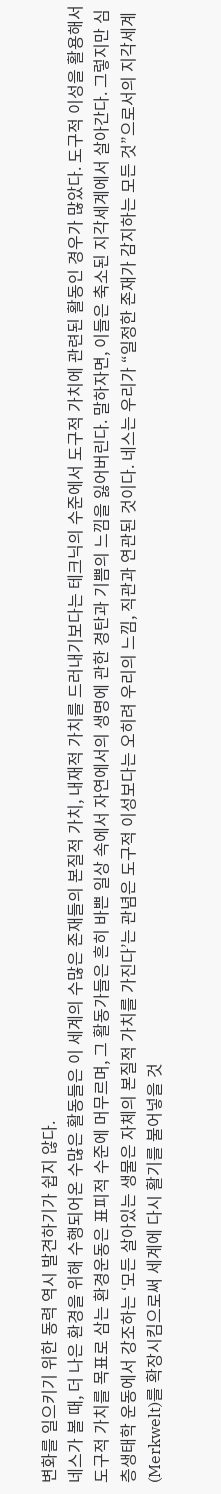변화를 일으키기 위한 동력 역시 발견하기가 쉽지 않다.
네스가 볼 때, 더 나은 환경을 위해 수행되어온 수많은 활동들은 이 세계의 수많은 존재들의 본질적 가치, 내재적 가치를 드러내기보다는 테크닉의 수준에서 도구적 가치에 관련된 활동인 경우가 많았다. 도구적 이성을 활용해서 도구적 가치를 목표로 삼는 환경운동은 표피적 수준에 머무르며, 그 활동가들은 흔히 바쁜 일상 속에서 자연에서의 생명에 관한 경탄과 기쁨의 느낌을 잃어버린다. 말하자면, 이들은 축소된 지각세계에서 살아간다. 그렇지만 심층생태학 운동에서 강조하는 ‘모든 살아있는 생물은 자체의 본질적 가치를 가진다’는 관념은 도구적 이성보다는 오히려 우리의 느낌, 직관과 연관된 것이다. 네스는 우리가 “일정한 존재가 감지하는 모든 것”으로서의 지각세계(Merkwelt)를 확장시킴으로써 세계에 다시 활기를 불어넣을 것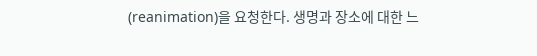(reanimation)을 요청한다. 생명과 장소에 대한 느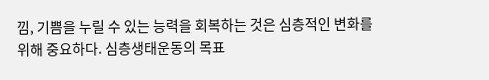낌, 기쁨을 누릴 수 있는 능력을 회복하는 것은 심층적인 변화를 위해 중요하다. 심층생태운동의 목표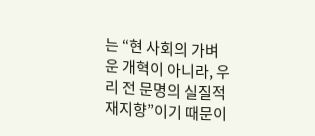는 “현 사회의 가벼운 개혁이 아니라, 우리 전 문명의 실질적 재지향”이기 때문이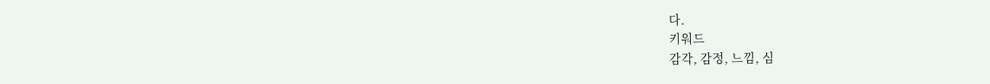다.
키워드
감각, 감정, 느낌, 심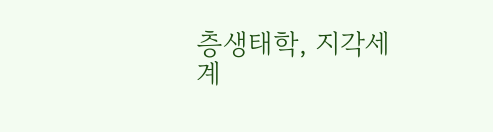층생태학, 지각세계